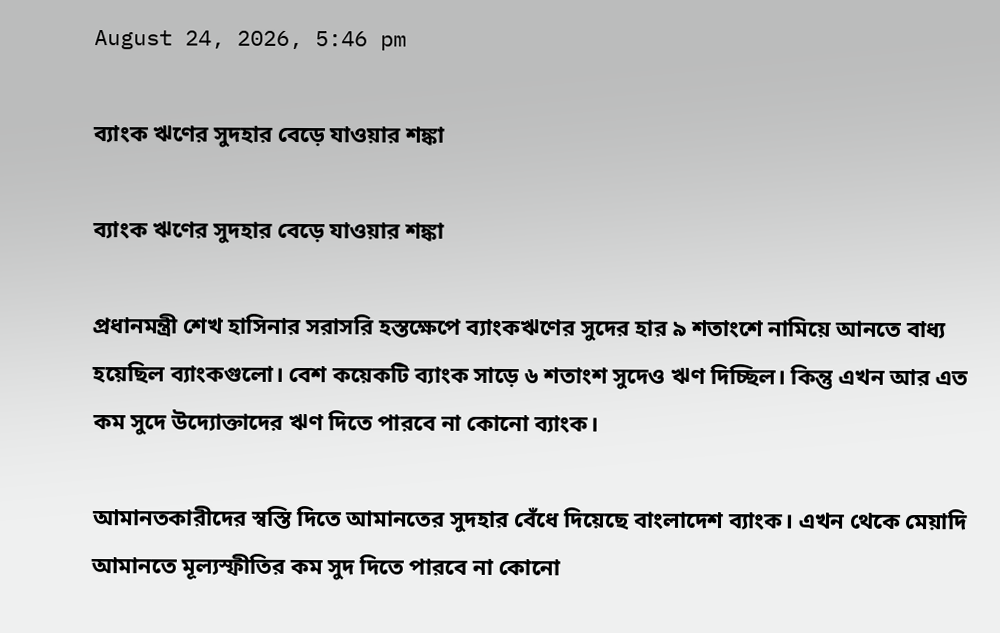August 24, 2026, 5:46 pm

ব্যাংক ঋণের সুদহার বেড়ে যাওয়ার শঙ্কা

ব্যাংক ঋণের সুদহার বেড়ে যাওয়ার শঙ্কা

প্রধানমন্ত্রী শেখ হাসিনার সরাসরি হস্তক্ষেপে ব্যাংকঋণের সুদের হার ৯ শতাংশে নামিয়ে আনতে বাধ্য হয়েছিল ব্যাংকগুলো। বেশ কয়েকটি ব্যাংক সাড়ে ৬ শতাংশ সুদেও ঋণ দিচ্ছিল। কিন্তু এখন আর এত কম সুদে উদ্যোক্তাদের ঋণ দিতে পারবে না কোনো ব্যাংক।

আমানতকারীদের স্বস্তি দিতে আমানতের সুদহার বেঁধে দিয়েছে বাংলাদেশ ব্যাংক। এখন থেকে মেয়াদি আমানতে মূল্যস্ফীতির কম সুদ দিতে পারবে না কোনো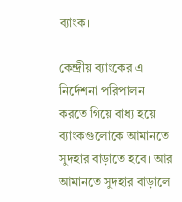ব্যাংক।

কেন্দ্রীয় ব্যাংকের এ নির্দেশনা পরিপালন করতে গিয়ে বাধ্য হয়ে ব্যাংকগুলোকে আমানতে সুদহার বাড়াতে হবে। আর আমানতে সুদহার বাড়ালে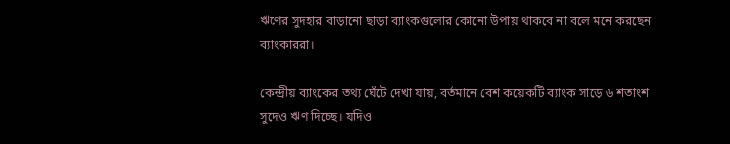ঋণের সুদহার বাড়ানো ছাড়া ব্যাংকগুলোর কোনো উপায় থাকবে না বলে মনে করছেন ব্যাংকাররা।

কেন্দ্রীয় ব্যাংকের তথ্য ঘেঁটে দেখা যায়, বর্তমানে বেশ কয়েকটি ব্যাংক সাড়ে ৬ শতাংশ সুদেও ঋণ দিচ্ছে। যদিও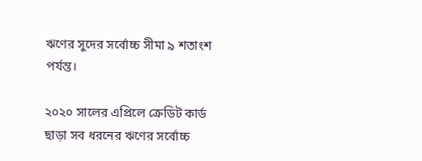ঋণের সুদের সর্বোচ্চ সীমা ৯ শতাংশ পর্যন্ত।

২০২০ সালের এপ্রিলে ক্রেডিট কার্ড ছাড়া সব ধরনের ঋণের সর্বোচ্চ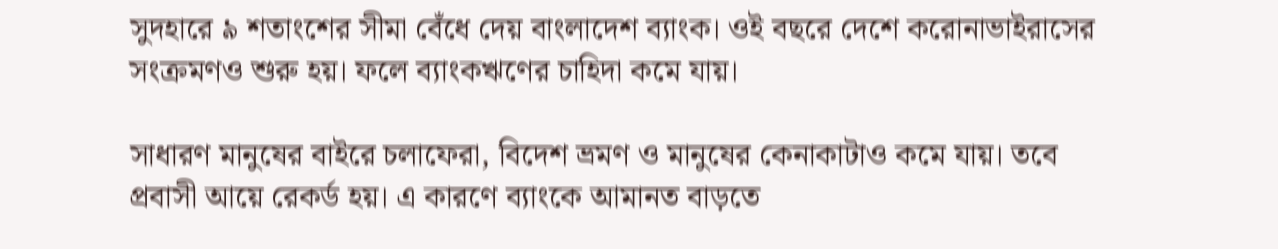সুদহারে ৯ শতাংশের সীমা বেঁধে দেয় বাংলাদেশ ব্যাংক। ওই বছরে দেশে করোনাভাইরাসের সংক্রমণও শুরু হয়। ফলে ব্যাংকঋণের চাহিদা কমে যায়।

সাধারণ মানুষের বাইরে চলাফেরা, বিদেশ ভ্রমণ ও মানুষের কেনাকাটাও কমে যায়। তবে প্রবাসী আয়ে রেকর্ড হয়। এ কারণে ব্যাংকে আমানত বাড়তে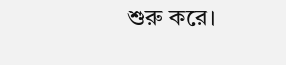শুরু করে।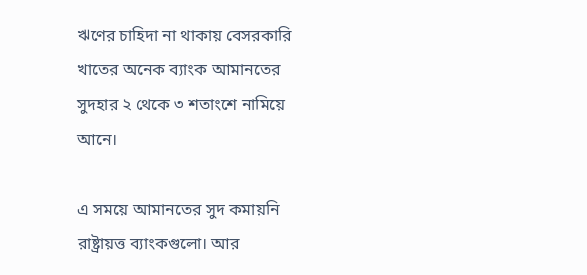ঋণের চাহিদা না থাকায় বেসরকারি খাতের অনেক ব্যাংক আমানতের সুদহার ২ থেকে ৩ শতাংশে নামিয়ে আনে।

এ সময়ে আমানতের সুদ কমায়নি রাষ্ট্রায়ত্ত ব্যাংকগুলো। আর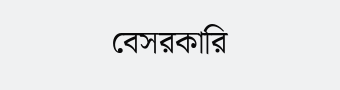বেসরকারি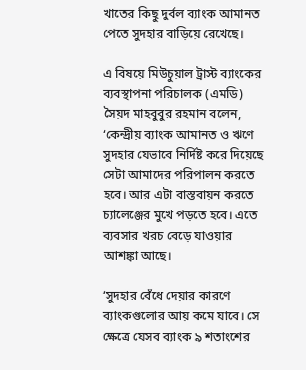খাতের কিছু দুর্বল ব্যাংক আমানত পেতে সুদহার বাড়িয়ে রেখেছে।

এ বিষয়ে মিউচুয়াল ট্রাস্ট ব্যাংকের ব্যবস্থাপনা পরিচালক (এমডি) সৈয়দ মাহবুবুর রহমান বলেন, ‘কেন্দ্রীয় ব্যাংক আমানত ও ঋণে সুদহার যেভাবে নির্দিষ্ট করে দিয়েছে সেটা আমাদের পরিপালন করতে হবে। আর এটা বাস্তবায়ন করতে চ্যালেঞ্জের মুখে পড়তে হবে। এতে ব্যবসার খরচ বেড়ে যাওয়ার আশঙ্কা আছে।

‘সুদহার বেঁধে দেয়ার কারণে ব্যাংকগুলোর আয় কমে যাবে। সে ক্ষেত্রে যেসব ব্যাংক ৯ শতাংশের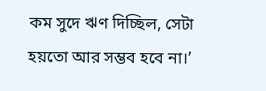কম সুদে ঋণ দিচ্ছিল, সেটা হয়তো আর সম্ভব হবে না।’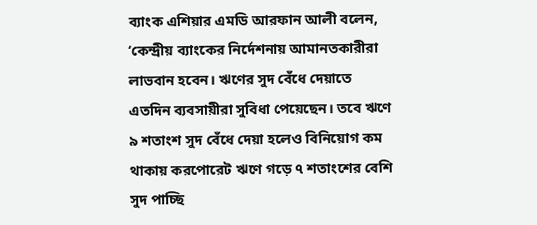ব্যাংক এশিয়ার এমডি আরফান আলী বলেন, ‘কেন্দ্রীয় ব্যাংকের নির্দেশনায় আমানতকারীরা লাভবান হবেন। ঋণের সুদ বেঁধে দেয়াতে এতদিন ব্যবসায়ীরা সুবিধা পেয়েছেন। তবে ঋণে ৯ শতাংশ সুদ বেঁধে দেয়া হলেও বিনিয়োগ কম থাকায় করপোরেট ঋণে গড়ে ৭ শতাংশের বেশি সুদ পাচ্ছি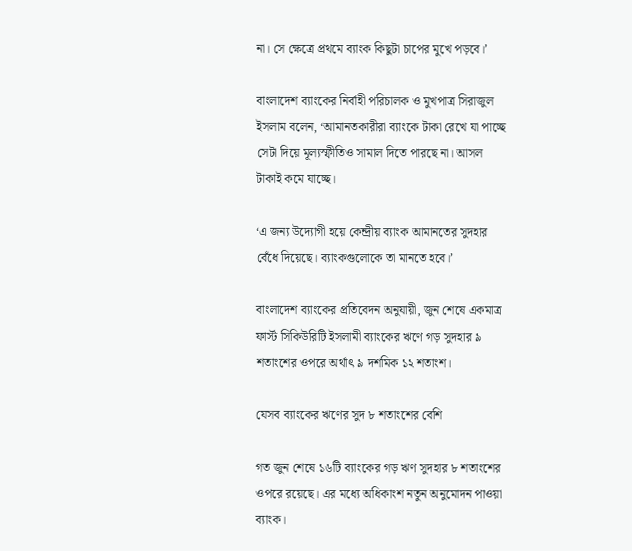না। সে ক্ষেত্রে প্রথমে ব্যাংক কিছুটা চাপের মুখে পড়বে।’

বাংলাদেশ ব্যাংকের নির্বাহী পরিচালক ও মুখপাত্র সিরাজুল ইসলাম বলেন, ‘আমানতকারীরা ব্যাংকে টাকা রেখে যা পাচ্ছে সেটা দিয়ে মূল্যস্ফীতিও সামাল দিতে পারছে না। আসল টাকাই কমে যাচ্ছে।

‘এ জন্য উদ্যোগী হয়ে কেন্দ্রীয় ব্যাংক আমানতের সুদহার বেঁধে দিয়েছে। ব্যাংকগুলোকে তা মানতে হবে।’

বাংলাদেশ ব্যাংকের প্রতিবেদন অনুযায়ী, জুন শেষে একমাত্র ফার্স্ট সিকিউরিটি ইসলামী ব্যাংকের ঋণে গড় সুদহার ৯ শতাংশের ওপরে অর্থাৎ ৯ দশমিক ১২ শতাংশ।

যেসব ব্যাংকের ঋণের সুদ ৮ শতাংশের বেশি

গত জুন শেষে ১৬টি ব্যাংকের গড় ঋণ সুদহার ৮ শতাংশের ওপরে রয়েছে। এর মধ্যে অধিকাংশ নতুন অনুমোদন পাওয়া ব্যাংক।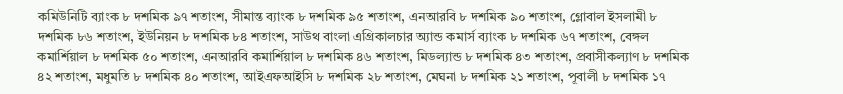কমিউনিটি ব্যাংক ৮ দশমিক ৯৭ শতাংশ, সীমান্ত ব্যাংক ৮ দশমিক ৯৫ শতাংশ, এনআরবি ৮ দশমিক ৯০ শতাংশ, গ্লোবাল ইসলামী ৮ দশমিক ৮৬ শতাংশ, ইউনিয়ন ৮ দশমিক ৮৪ শতাংশ, সাউথ বাংলা এগ্রিকালচার অ্যান্ড কমার্স ব্যাংক ৮ দশমিক ৬৭ শতাংশ, বেঙ্গল কমার্শিয়াল ৮ দশমিক ৫০ শতাংশ, এনআরবি কমার্শিয়াল ৮ দশমিক ৪৬ শতাংশ, মিডল্যান্ড ৮ দশমিক ৪৩ শতাংশ, প্রবাসীকল্যাণ ৮ দশমিক ৪২ শতাংশ, মধুমতি ৮ দশমিক ৪০ শতাংশ, আইএফআইসি ৮ দশমিক ২৮ শতাংশ, মেঘনা ৮ দশমিক ২১ শতাংশ, পূবালী ৮ দশমিক ১৭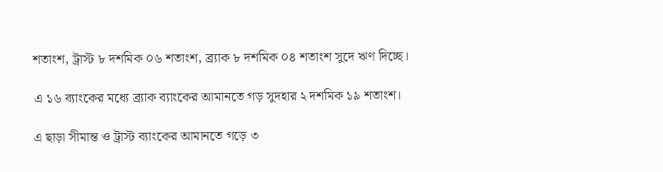শতাংশ, ট্রাস্ট ৮ দশমিক ০৬ শতাংশ, ব্র্যাক ৮ দশমিক ০৪ শতাংশ সুদে ঋণ দিচ্ছে।

এ ১৬ ব্যাংকের মধ্যে ব্র্যাক ব্যাংকের আমানতে গড় সুদহার ২ দশমিক ১৯ শতাংশ।

এ ছাড়া সীমান্ত ও ট্রাস্ট ব্যাংকের আমানতে গড়ে ৩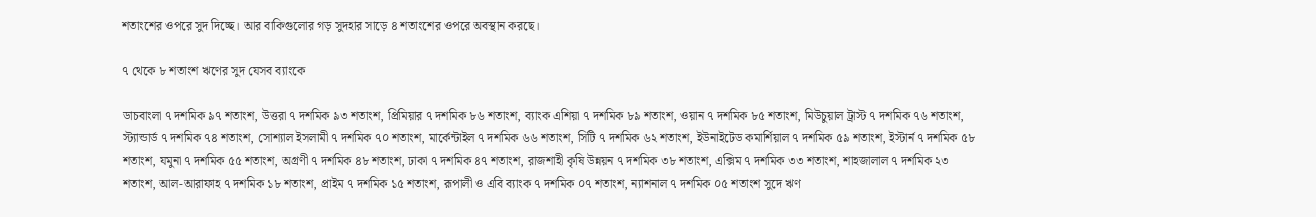শতাংশের ওপরে সুদ দিচ্ছে। আর বাকিগুলোর গড় সুদহার সাড়ে ৪ শতাংশের ওপরে অবস্থান করছে।

৭ থেকে ৮ শতাংশ ঋণের সুদ যেসব ব্যাংকে

ডাচবাংলা ৭ দশমিক ৯৭ শতাংশ, উত্তরা ৭ দশমিক ৯৩ শতাংশ, প্রিমিয়ার ৭ দশমিক ৮৬ শতাংশ, ব্যাংক এশিয়া ৭ দশমিক ৮৯ শতাংশ, ওয়ান ৭ দশমিক ৮৫ শতাংশ, মিউচুয়াল ট্রাস্ট ৭ দশমিক ৭৬ শতাংশ, স্ট্যান্ডার্ড ৭ দশমিক ৭৪ শতাংশ, সোশ্যাল ইসলামী ৭ দশমিক ৭০ শতাংশ, মার্কেন্টাইল ৭ দশমিক ৬৬ শতাংশ, সিটি ৭ দশমিক ৬২ শতাংশ, ইউনাইটেড কমার্শিয়াল ৭ দশমিক ৫৯ শতাংশ, ইস্টার্ন ৭ দশমিক ৫৮ শতাংশ, যমুনা ৭ দশমিক ৫৫ শতাংশ, অগ্রণী ৭ দশমিক ৪৮ শতাংশ, ঢাকা ৭ দশমিক ৪৭ শতাংশ, রাজশাহী কৃষি উন্নয়ন ৭ দশমিক ৩৮ শতাংশ, এক্সিম ৭ দশমিক ৩৩ শতাংশ, শাহজালাল ৭ দশমিক ২৩ শতাংশ, আল-আরাফাহ ৭ দশমিক ১৮ শতাংশ, প্রাইম ৭ দশমিক ১৫ শতাংশ, রূপালী ও এবি ব্যাংক ৭ দশমিক ০৭ শতাংশ, ন্যাশনাল ৭ দশমিক ০৫ শতাংশ সুদে ঋণ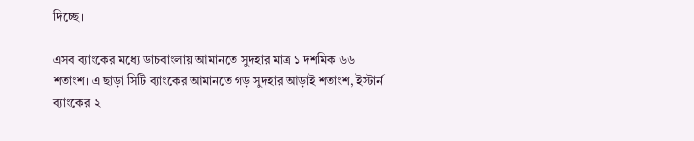দিচ্ছে।

এসব ব্যাংকের মধ্যে ডাচবাংলায় আমানতে সুদহার মাত্র ১ দশমিক ৬৬ শতাংশ। এ ছাড়া সিটি ব্যাংকের আমানতে গড় সুদহার আড়াই শতাংশ, ইস্টার্ন ব্যাংকের ২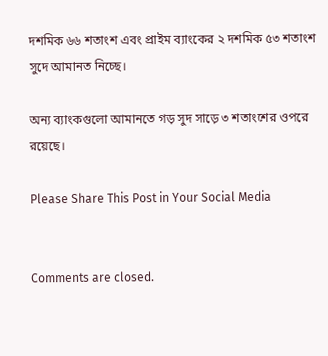দশমিক ৬৬ শতাংশ এবং প্রাইম ব্যাংকের ২ দশমিক ৫৩ শতাংশ সুদে আমানত নিচ্ছে।

অন্য ব্যাংকগুলো আমানতে গড় সুদ সাড়ে ৩ শতাংশের ওপরে রয়েছে।

Please Share This Post in Your Social Media


Comments are closed.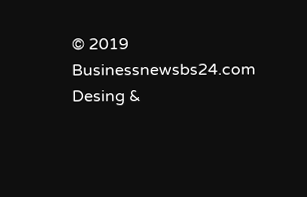© 2019 Businessnewsbs24.com
Desing &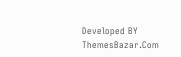Developed BY ThemesBazar.Com